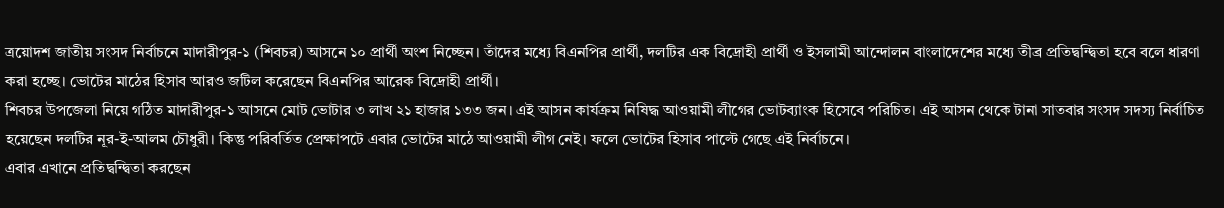ত্রয়োদশ জাতীয় সংসদ নির্বাচনে মাদারীপুর-১ (শিবচর) আসনে ১০ প্রার্থী অংশ নিচ্ছেন। তাঁদের মধ্যে বিএনপির প্রার্থী, দলটির এক বিদ্রোহী প্রার্থী ও ইসলামী আন্দোলন বাংলাদেশের মধ্যে তীব্র প্রতিদ্বন্দ্বিতা হবে বলে ধারণা করা হচ্ছে। ভোটের মাঠের হিসাব আরও জটিল করেছেন বিএনপির আরেক বিদ্রোহী প্রার্থী।
শিবচর উপজেলা নিয়ে গঠিত মাদারীপুর-১ আসনে মোট ভোটার ৩ লাখ ২১ হাজার ১৩৩ জন। এই আসন কার্যক্রম নিষিদ্ধ আওয়ামী লীগের ভোটব্যাংক হিসেবে পরিচিত। এই আসন থেকে টানা সাতবার সংসদ সদস্য নির্বাচিত হয়েছেন দলটির নূর-ই-আলম চৌধুরী। কিন্তু পরিবর্তিত প্রেক্ষাপটে এবার ভোটের মাঠে আওয়ামী লীগ নেই। ফলে ভোটের হিসাব পাল্টে গেছে এই নির্বাচনে।
এবার এখানে প্রতিদ্বন্দ্বিতা করছেন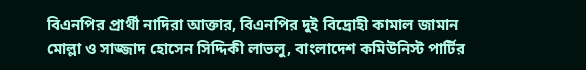বিএনপির প্রার্থী নাদিরা আক্তার, বিএনপির দুই বিদ্রোহী কামাল জামান মোল্লা ও সাজ্জাদ হোসেন সিদ্দিকী লাভলু, বাংলাদেশ কমিউনিস্ট পার্টির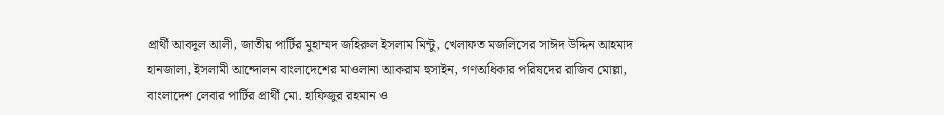প্রার্থী আবদুল আলী, জাতীয় পার্টির মুহাম্মদ জহিরুল ইসলাম মিন্টু, খেলাফত মজলিসের সাঈদ উদ্দিন আহমাদ হানজালা, ইসলামী আন্দোলন বাংলাদেশের মাওলানা আকরাম হুসাইন, গণঅধিকার পরিষদের রাজিব মোল্লা, বাংলাদেশ লেবার পার্টির প্রার্থী মো. হাফিজুর রহমান ও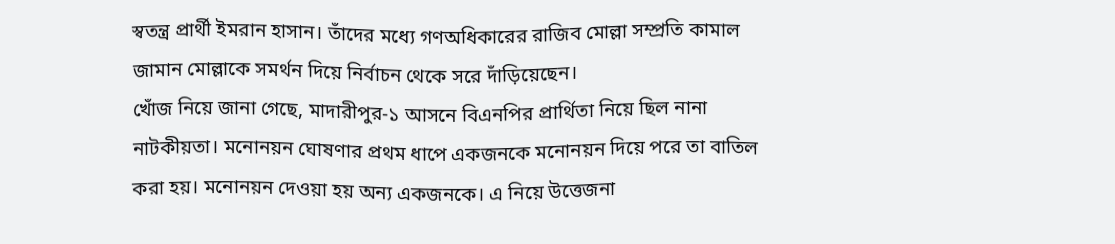স্বতন্ত্র প্রার্থী ইমরান হাসান। তাঁদের মধ্যে গণঅধিকারের রাজিব মোল্লা সম্প্রতি কামাল জামান মোল্লাকে সমর্থন দিয়ে নির্বাচন থেকে সরে দাঁড়িয়েছেন।
খোঁজ নিয়ে জানা গেছে, মাদারীপুর-১ আসনে বিএনপির প্রার্থিতা নিয়ে ছিল নানা নাটকীয়তা। মনোনয়ন ঘোষণার প্রথম ধাপে একজনকে মনোনয়ন দিয়ে পরে তা বাতিল করা হয়। মনোনয়ন দেওয়া হয় অন্য একজনকে। এ নিয়ে উত্তেজনা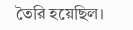তৈরি হয়েছিল।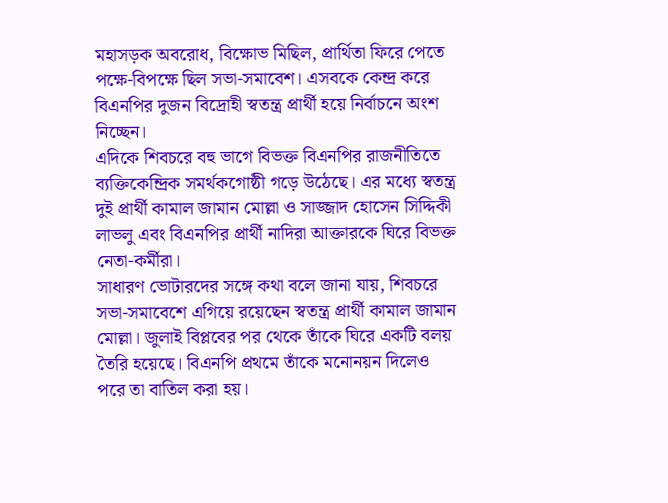মহাসড়ক অবরোধ, বিক্ষোভ মিছিল, প্রার্থিতা ফিরে পেতে পক্ষে-বিপক্ষে ছিল সভা-সমাবেশ। এসবকে কেন্দ্র করে বিএনপির দুজন বিদ্রোহী স্বতন্ত্র প্রার্থী হয়ে নির্বাচনে অংশ নিচ্ছেন।
এদিকে শিবচরে বহু ভাগে বিভক্ত বিএনপির রাজনীতিতে ব্যক্তিকেন্দ্রিক সমর্থকগোষ্ঠী গড়ে উঠেছে। এর মধ্যে স্বতন্ত্র দুই প্রার্থী কামাল জামান মোল্লা ও সাজ্জাদ হোসেন সিদ্দিকী লাভলু এবং বিএনপির প্রার্থী নাদিরা আক্তারকে ঘিরে বিভক্ত নেতা-কর্মীরা।
সাধারণ ভোটারদের সঙ্গে কথা বলে জানা যায়, শিবচরে সভা-সমাবেশে এগিয়ে রয়েছেন স্বতন্ত্র প্রার্থী কামাল জামান মোল্লা। জুলাই বিপ্লবের পর থেকে তাঁকে ঘিরে একটি বলয় তৈরি হয়েছে। বিএনপি প্রথমে তাঁকে মনোনয়ন দিলেও পরে তা বাতিল করা হয়।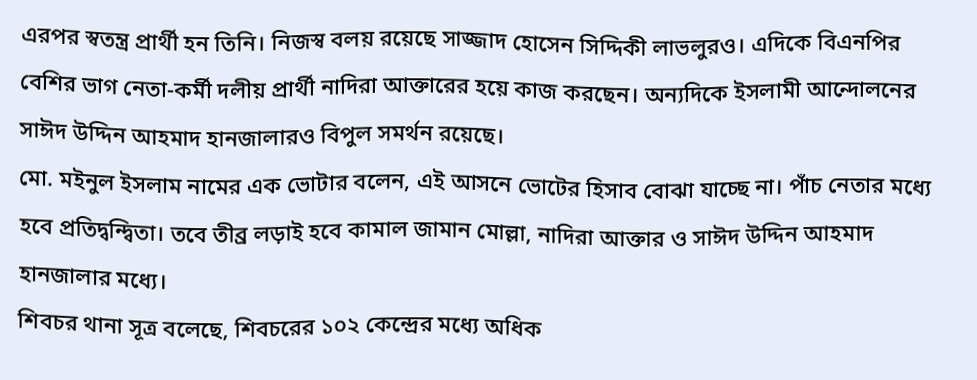এরপর স্বতন্ত্র প্রার্থী হন তিনি। নিজস্ব বলয় রয়েছে সাজ্জাদ হোসেন সিদ্দিকী লাভলুরও। এদিকে বিএনপির বেশির ভাগ নেতা-কর্মী দলীয় প্রার্থী নাদিরা আক্তারের হয়ে কাজ করছেন। অন্যদিকে ইসলামী আন্দোলনের সাঈদ উদ্দিন আহমাদ হানজালারও বিপুল সমর্থন রয়েছে।
মো. মইনুল ইসলাম নামের এক ভোটার বলেন, এই আসনে ভোটের হিসাব বোঝা যাচ্ছে না। পাঁচ নেতার মধ্যে হবে প্রতিদ্বন্দ্বিতা। তবে তীব্র লড়াই হবে কামাল জামান মোল্লা, নাদিরা আক্তার ও সাঈদ উদ্দিন আহমাদ হানজালার মধ্যে।
শিবচর থানা সূত্র বলেছে, শিবচরের ১০২ কেন্দ্রের মধ্যে অধিক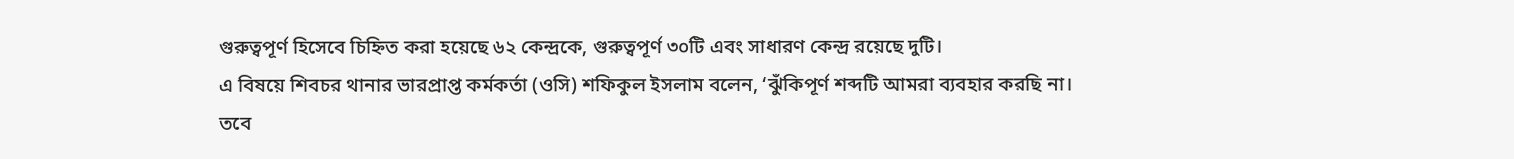গুরুত্বপূর্ণ হিসেবে চিহ্নিত করা হয়েছে ৬২ কেন্দ্রকে, গুরুত্বপূর্ণ ৩০টি এবং সাধারণ কেন্দ্র রয়েছে দুটি।
এ বিষয়ে শিবচর থানার ভারপ্রাপ্ত কর্মকর্তা (ওসি) শফিকুল ইসলাম বলেন, ‘ঝুঁকিপূর্ণ শব্দটি আমরা ব্যবহার করছি না। তবে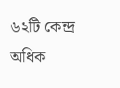৬২টি কেন্দ্র অধিক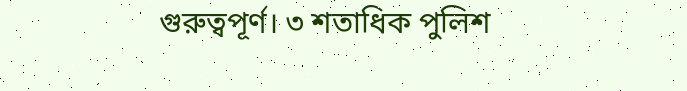গুরুত্বপূর্ণ। ৩ শতাধিক পুলিশ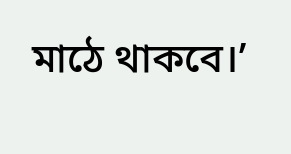মাঠে থাকবে।’